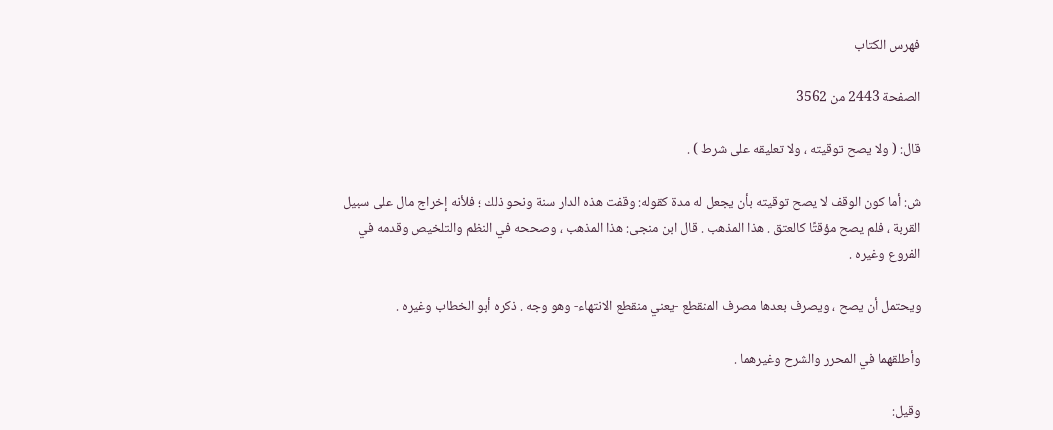فهرس الكتاب

الصفحة 2443 من 3562

قال: ( ولا يصح توقيته ، ولا تعليقه على شرط ) .

ش: أما كون الوقف لا يصح توقيته بأن يجعل له مدة كقوله: وقفت هذه الدار سنة ونحو ذلك ؛ فلأنه إخراج مال على سبيل القربة ، فلم يصح مؤقتًا كالعتق . هذا المذهب . قال ابن منجى: هذا المذهب ، وصححه في النظم والتلخيص وقدمه في الفروع وغيره .

ويحتمل أن يصح ، ويصرف بعدها مصرف المنقطع -يعني منقطع الانتهاء- وهو وجه . ذكره أبو الخطاب وغيره .

وأطلقهما في المحرر والشرح وغيرهما .

وقيل: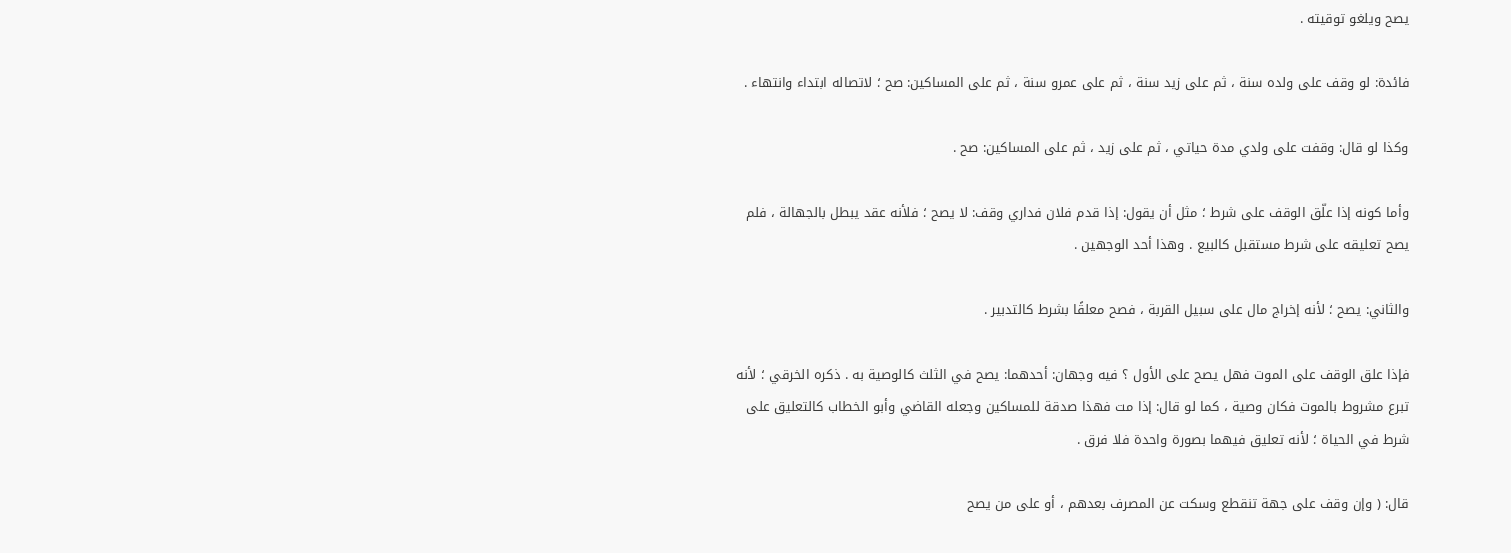يصح ويلغو توقيته .

فائدة: لو وقف على ولده سنة ، ثم على زيد سنة ، ثم على عمرو سنة ، ثم على المساكين: صح ؛ لاتصاله ابتداء وانتهاء .

وكذا لو قال: وقفت على ولدي مدة حياتي ، ثم على زيد ، ثم على المساكين: صح .

وأما كونه إذا علّق الوقف على شرط ؛ مثل أن يقول: إذا قدم فلان فداري وقف: لا يصح ؛ فلأنه عقد يبطل بالجهالة ، فلم يصح تعليقه على شرط مستقبل كالبيع . وهذا أحد الوجهين .

والثاني: يصح ؛ لأنه إخراج مال على سبيل القربة ، فصح معلقًا بشرط كالتدبير .

فإذا علق الوقف على الموت فهل يصح على الأول ؟ فيه وجهان: أحدهما: يصح في الثلث كالوصية به . ذكره الخرقي ؛ لأنه تبرع مشروط بالموت فكان وصية ، كما لو قال: إذا مت فهذا صدقة للمساكين وجعله القاضي وأبو الخطاب كالتعليق على شرط في الحياة ؛ لأنه تعليق فيهما بصورة واحدة فلا فرق .

قال: ( وإن وقف على جهة تنقطع وسكت عن المصرف بعدهم ، أو على من يصح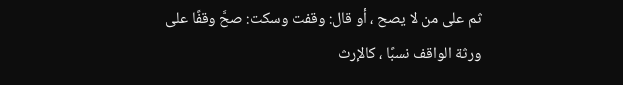ثم على من لا يصح ، أو قال: وقفت وسكت: صحَّ وقفًا على ورثة الواقف نسبًا ، كالإرث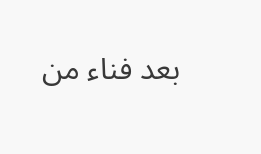بعد فناء من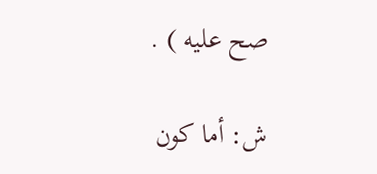صح عليه ) .

ش: أما كون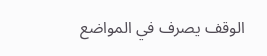الوقف يصرف في المواضع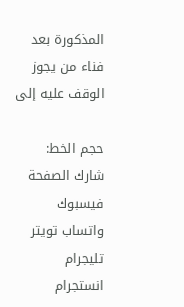المذكورة بعد فناء من يجوز الوقف عليه إلى

حجم الخط:
شارك الصفحة
فيسبوك واتساب تويتر تليجرام انستجرام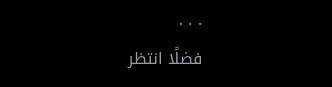. . .
فضلًا انتظر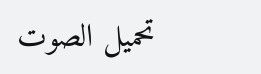تحميل الصوت